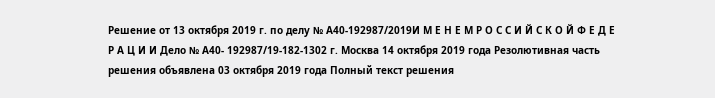Решение от 13 октября 2019 г. по делу № А40-192987/2019И М Е Н Е М Р О С С И Й С К О Й Ф Е Д Е Р А Ц И И Дело № А40- 192987/19-182-1302 г. Москва 14 октября 2019 года Резолютивная часть решения объявлена 03 октября 2019 года Полный текст решения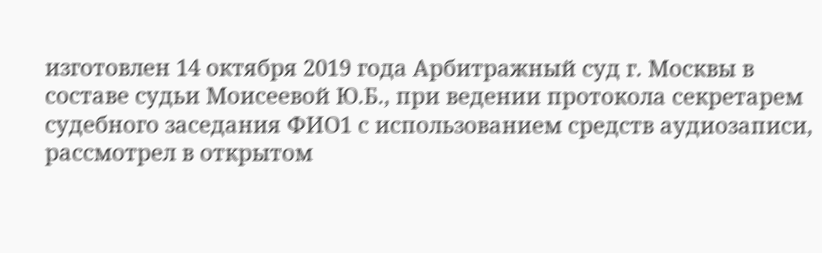изготовлен 14 октября 2019 года Арбитражный суд г. Москвы в составе судьи Моисеевой Ю.Б., при ведении протокола секретарем судебного заседания ФИО1 с использованием средств аудиозаписи, рассмотрел в открытом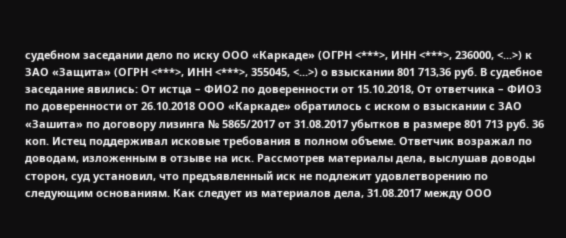судебном заседании дело по иску ООО «Каркаде» (ОГРН <***>, ИНН <***>, 236000, <...>) к ЗАО «Защита» (ОГРН <***>, ИНН <***>, 355045, <...>) о взыскании 801 713,36 руб. В судебное заседание явились: От истца – ФИО2 по доверенности от 15.10.2018, От ответчика – ФИО3 по доверенности от 26.10.2018 ООО «Каркаде» обратилось с иском о взыскании с ЗАО «Зашита» по договору лизинга № 5865/2017 от 31.08.2017 убытков в размере 801 713 руб. 36 коп. Истец поддерживал исковые требования в полном объеме. Ответчик возражал по доводам, изложенным в отзыве на иск. Рассмотрев материалы дела, выслушав доводы сторон, суд установил, что предъявленный иск не подлежит удовлетворению по следующим основаниям. Как следует из материалов дела, 31.08.2017 между ООО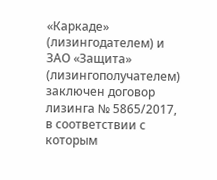«Каркаде» (лизингодателем) и ЗАО «Защита» (лизингополучателем) заключен договор лизинга № 5865/2017, в соответствии с которым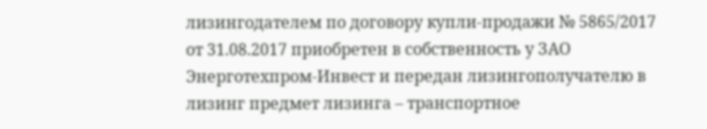лизингодателем по договору купли-продажи № 5865/2017 от 31.08.2017 приобретен в собственность у ЗАО Энерготехпром-Инвест и передан лизингополучателю в лизинг предмет лизинга – транспортное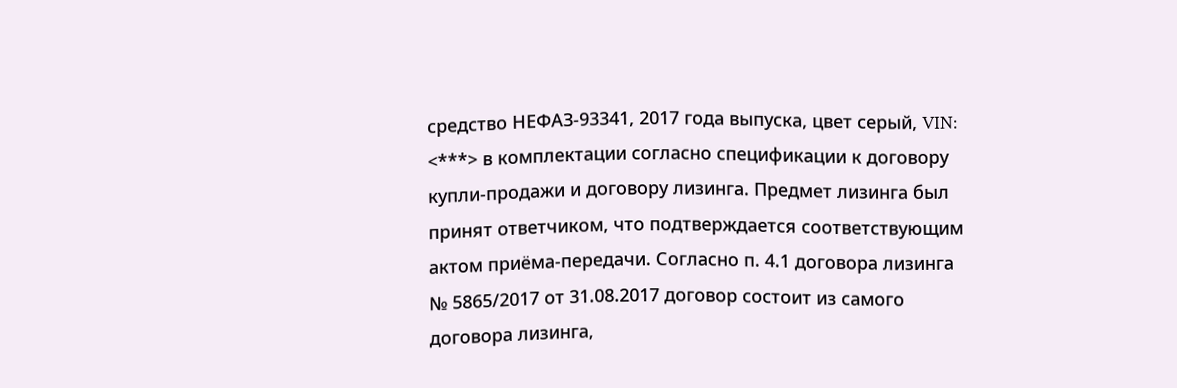средство НЕФАЗ-93341, 2017 года выпуска, цвет серый, VIN: <***> в комплектации согласно спецификации к договору купли-продажи и договору лизинга. Предмет лизинга был принят ответчиком, что подтверждается соответствующим актом приёма-передачи. Согласно п. 4.1 договора лизинга № 5865/2017 от 31.08.2017 договор состоит из самого договора лизинга,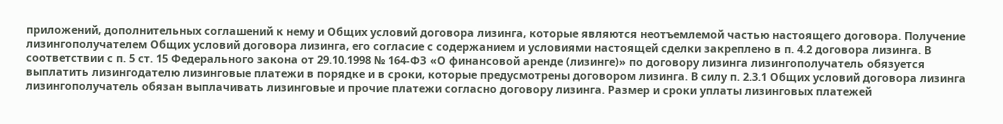приложений, дополнительных соглашений к нему и Общих условий договора лизинга, которые являются неотъемлемой частью настоящего договора. Получение лизингополучателем Общих условий договора лизинга, его согласие с содержанием и условиями настоящей сделки закреплено в п. 4.2 договора лизинга. В соответствии с п. 5 ст. 15 Федерального закона от 29.10.1998 № 164-ФЗ «О финансовой аренде (лизинге)» по договору лизинга лизингополучатель обязуется выплатить лизингодателю лизинговые платежи в порядке и в сроки, которые предусмотрены договором лизинга. В силу п. 2.3.1 Общих условий договора лизинга лизингополучатель обязан выплачивать лизинговые и прочие платежи согласно договору лизинга. Размер и сроки уплаты лизинговых платежей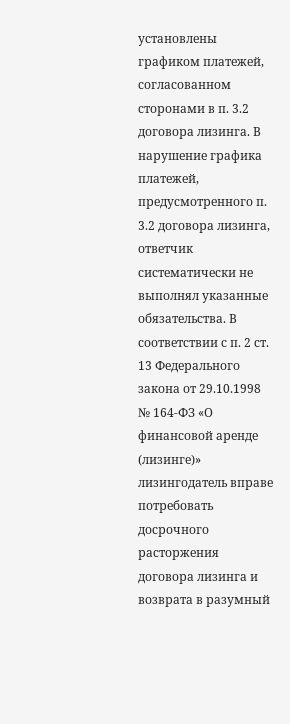установлены графиком платежей, согласованном сторонами в п. 3.2 договора лизинга. В нарушение графика платежей, предусмотренного п. 3.2 договора лизинга, ответчик систематически не выполнял указанные обязательства. В соответствии с п. 2 ст. 13 Федерального закона от 29.10.1998 № 164-ФЗ «О финансовой аренде (лизинге)» лизингодатель вправе потребовать досрочного расторжения договора лизинга и возврата в разумный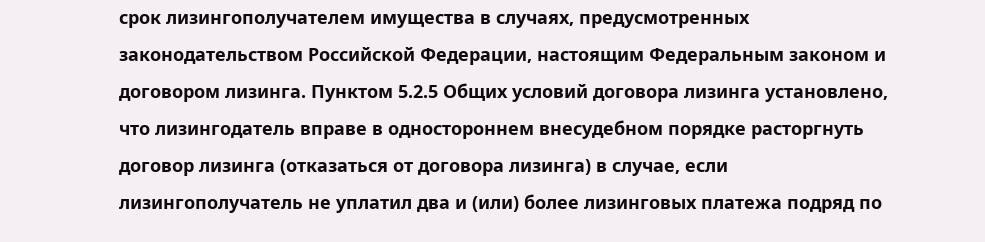срок лизингополучателем имущества в случаях, предусмотренных законодательством Российской Федерации, настоящим Федеральным законом и договором лизинга. Пунктом 5.2.5 Общих условий договора лизинга установлено, что лизингодатель вправе в одностороннем внесудебном порядке расторгнуть договор лизинга (отказаться от договора лизинга) в случае, если лизингополучатель не уплатил два и (или) более лизинговых платежа подряд по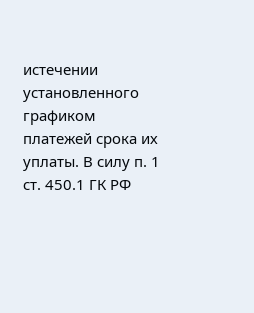истечении установленного графиком платежей срока их уплаты. В силу п. 1 ст. 450.1 ГК РФ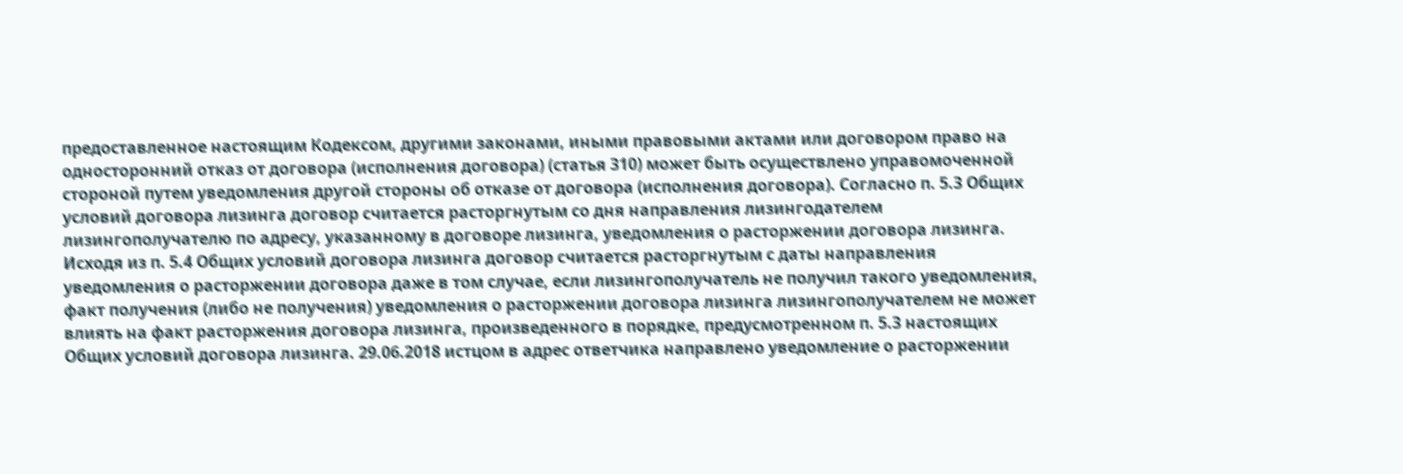предоставленное настоящим Кодексом, другими законами, иными правовыми актами или договором право на односторонний отказ от договора (исполнения договора) (статья 310) может быть осуществлено управомоченной стороной путем уведомления другой стороны об отказе от договора (исполнения договора). Согласно п. 5.3 Общих условий договора лизинга договор считается расторгнутым со дня направления лизингодателем лизингополучателю по адресу, указанному в договоре лизинга, уведомления о расторжении договора лизинга. Исходя из п. 5.4 Общих условий договора лизинга договор считается расторгнутым с даты направления уведомления о расторжении договора даже в том случае, если лизингополучатель не получил такого уведомления, факт получения (либо не получения) уведомления о расторжении договора лизинга лизингополучателем не может влиять на факт расторжения договора лизинга, произведенного в порядке, предусмотренном п. 5.3 настоящих Общих условий договора лизинга. 29.06.2018 истцом в адрес ответчика направлено уведомление о расторжении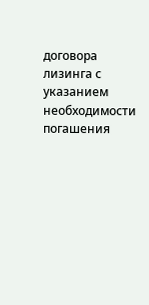договора лизинга с указанием необходимости погашения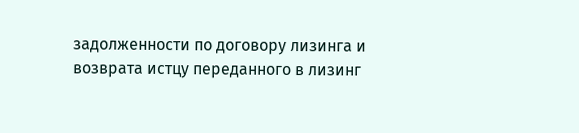задолженности по договору лизинга и возврата истцу переданного в лизинг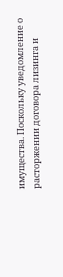имущества. Поскольку уведомление о расторжении договора лизинга и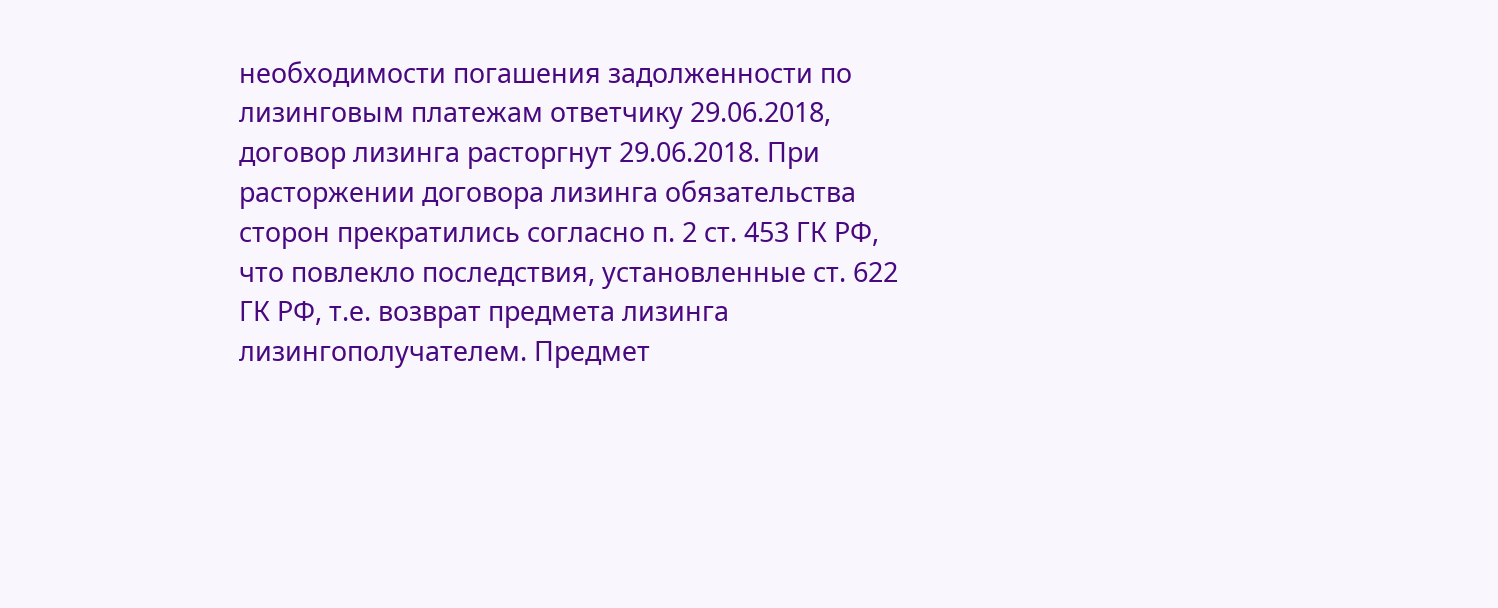необходимости погашения задолженности по лизинговым платежам ответчику 29.06.2018, договор лизинга расторгнут 29.06.2018. При расторжении договора лизинга обязательства сторон прекратились согласно п. 2 ст. 453 ГК РФ, что повлекло последствия, установленные ст. 622 ГК РФ, т.е. возврат предмета лизинга лизингополучателем. Предмет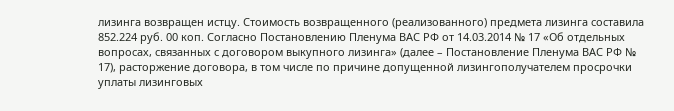лизинга возвращен истцу. Стоимость возвращенного (реализованного) предмета лизинга составила 852.224 руб. 00 коп. Согласно Постановлению Пленума ВАС РФ от 14.03.2014 № 17 «Об отдельных вопросах, связанных с договором выкупного лизинга» (далее – Постановление Пленума ВАС РФ № 17), расторжение договора, в том числе по причине допущенной лизингополучателем просрочки уплаты лизинговых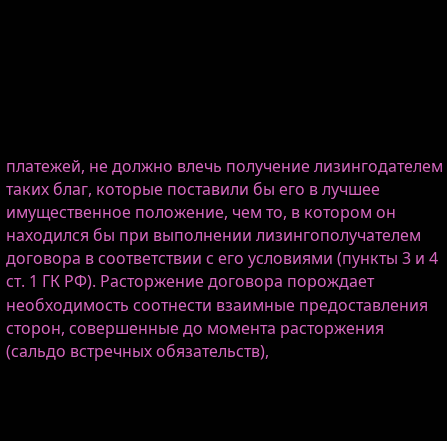платежей, не должно влечь получение лизингодателем таких благ, которые поставили бы его в лучшее имущественное положение, чем то, в котором он находился бы при выполнении лизингополучателем договора в соответствии с его условиями (пункты 3 и 4 ст. 1 ГК РФ). Расторжение договора порождает необходимость соотнести взаимные предоставления сторон, совершенные до момента расторжения (сальдо встречных обязательств),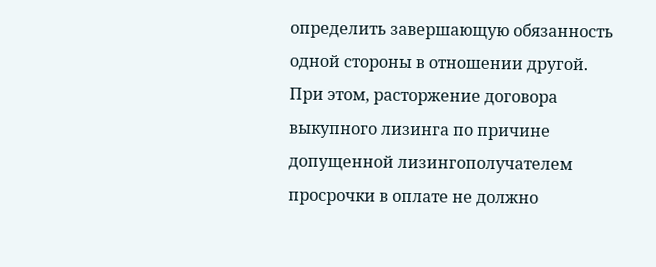определить завершающую обязанность одной стороны в отношении другой. При этом, расторжение договора выкупного лизинга по причине допущенной лизингополучателем просрочки в оплате не должно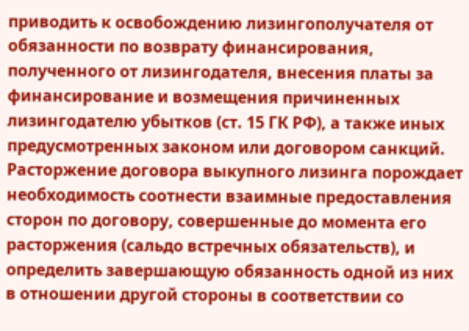приводить к освобождению лизингополучателя от обязанности по возврату финансирования, полученного от лизингодателя, внесения платы за финансирование и возмещения причиненных лизингодателю убытков (ст. 15 ГК РФ), а также иных предусмотренных законом или договором санкций. Расторжение договора выкупного лизинга порождает необходимость соотнести взаимные предоставления сторон по договору, совершенные до момента его расторжения (сальдо встречных обязательств), и определить завершающую обязанность одной из них в отношении другой стороны в соответствии со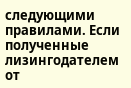следующими правилами. Если полученные лизингодателем от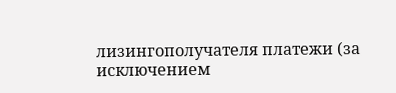лизингополучателя платежи (за исключением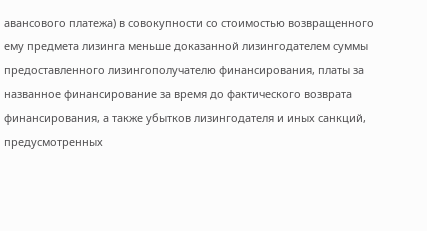авансового платежа) в совокупности со стоимостью возвращенного ему предмета лизинга меньше доказанной лизингодателем суммы предоставленного лизингополучателю финансирования, платы за названное финансирование за время до фактического возврата финансирования, а также убытков лизингодателя и иных санкций, предусмотренных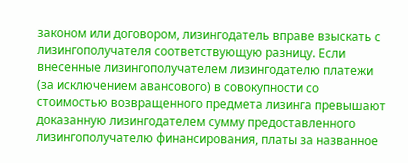законом или договором, лизингодатель вправе взыскать с лизингополучателя соответствующую разницу. Если внесенные лизингополучателем лизингодателю платежи (за исключением авансового) в совокупности со стоимостью возвращенного предмета лизинга превышают доказанную лизингодателем сумму предоставленного лизингополучателю финансирования, платы за названное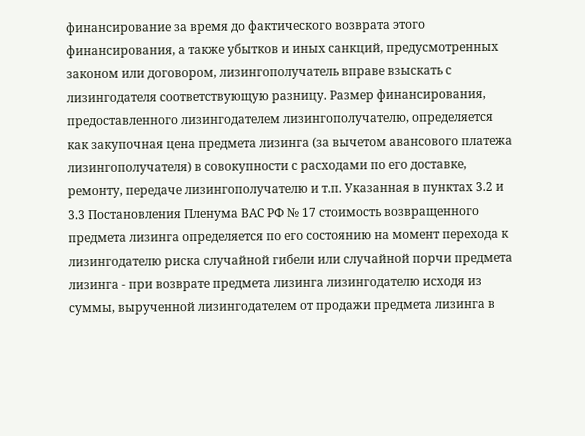финансирование за время до фактического возврата этого финансирования, а также убытков и иных санкций, предусмотренных законом или договором, лизингополучатель вправе взыскать с лизингодателя соответствующую разницу. Размер финансирования, предоставленного лизингодателем лизингополучателю, определяется как закупочная цена предмета лизинга (за вычетом авансового платежа лизингополучателя) в совокупности с расходами по его доставке, ремонту, передаче лизингополучателю и т.п. Указанная в пунктах 3.2 и 3.3 Постановления Пленума ВАС РФ № 17 стоимость возвращенного предмета лизинга определяется по его состоянию на момент перехода к лизингодателю риска случайной гибели или случайной порчи предмета лизинга - при возврате предмета лизинга лизингодателю исходя из суммы, вырученной лизингодателем от продажи предмета лизинга в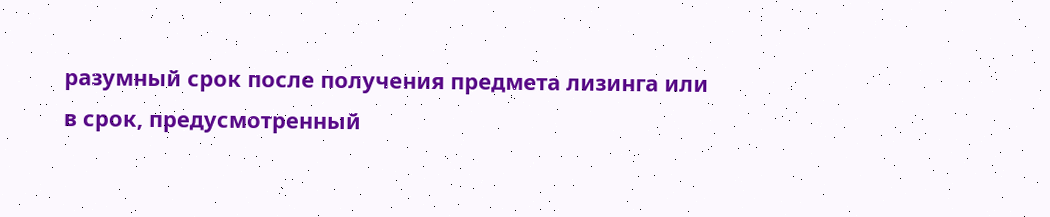разумный срок после получения предмета лизинга или в срок, предусмотренный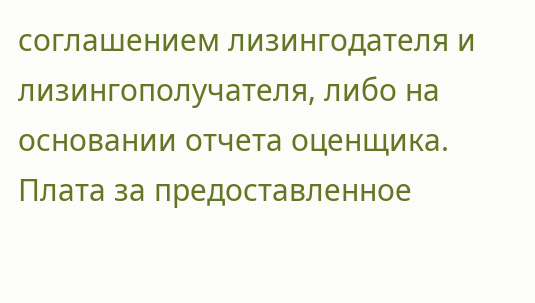соглашением лизингодателя и лизингополучателя, либо на основании отчета оценщика. Плата за предоставленное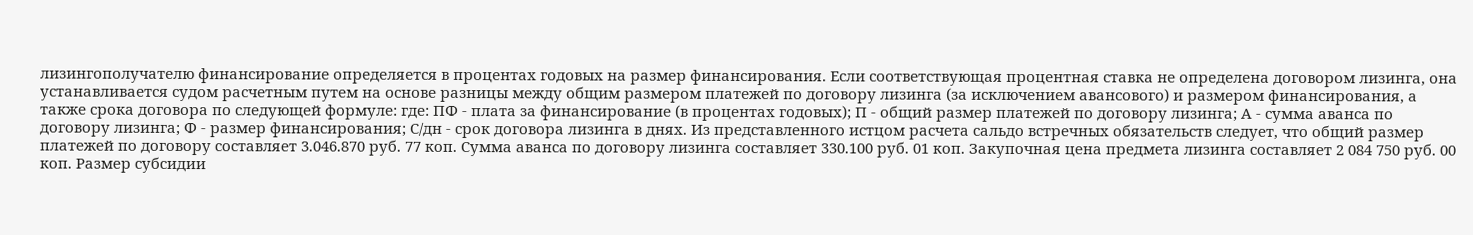лизингополучателю финансирование определяется в процентах годовых на размер финансирования. Если соответствующая процентная ставка не определена договором лизинга, она устанавливается судом расчетным путем на основе разницы между общим размером платежей по договору лизинга (за исключением авансового) и размером финансирования, а также срока договора по следующей формуле: где: ПФ - плата за финансирование (в процентах годовых); П - общий размер платежей по договору лизинга; А - сумма аванса по договору лизинга; Ф - размер финансирования; С/дн - срок договора лизинга в днях. Из представленного истцом расчета сальдо встречных обязательств следует, что общий размер платежей по договору составляет 3.046.870 руб. 77 коп. Сумма аванса по договору лизинга составляет 330.100 руб. 01 коп. Закупочная цена предмета лизинга составляет 2 084 750 руб. 00 коп. Размер субсидии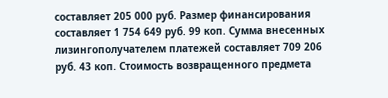составляет 205 000 руб. Размер финансирования составляет 1 754 649 руб. 99 коп. Сумма внесенных лизингополучателем платежей составляет 709 206 руб. 43 коп. Стоимость возвращенного предмета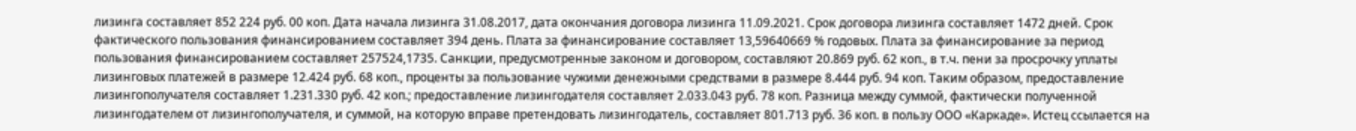лизинга составляет 852 224 руб. 00 коп. Дата начала лизинга 31.08.2017, дата окончания договора лизинга 11.09.2021. Срок договора лизинга составляет 1472 дней. Срок фактического пользования финансированием составляет 394 день. Плата за финансирование составляет 13,59640669 % годовых. Плата за финансирование за период пользования финансированием составляет 257524,1735. Санкции, предусмотренные законом и договором, составляют 20.869 руб. 62 коп., в т.ч. пени за просрочку уплаты лизинговых платежей в размере 12.424 руб. 68 коп., проценты за пользование чужими денежными средствами в размере 8.444 руб. 94 коп. Таким образом, предоставление лизингополучателя составляет 1.231.330 руб. 42 коп.; предоставление лизингодателя составляет 2.033.043 руб. 78 коп. Разница между суммой, фактически полученной лизингодателем от лизингополучателя, и суммой, на которую вправе претендовать лизингодатель, составляет 801.713 руб. 36 коп. в пользу ООО «Каркаде». Истец ссылается на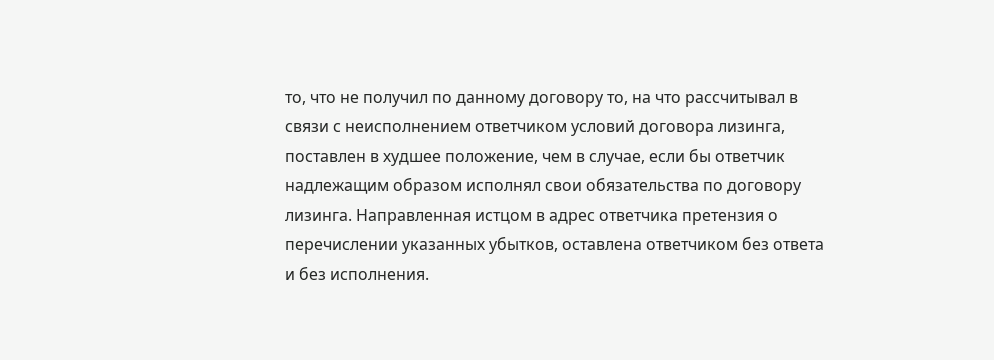то, что не получил по данному договору то, на что рассчитывал в связи с неисполнением ответчиком условий договора лизинга, поставлен в худшее положение, чем в случае, если бы ответчик надлежащим образом исполнял свои обязательства по договору лизинга. Направленная истцом в адрес ответчика претензия о перечислении указанных убытков, оставлена ответчиком без ответа и без исполнения.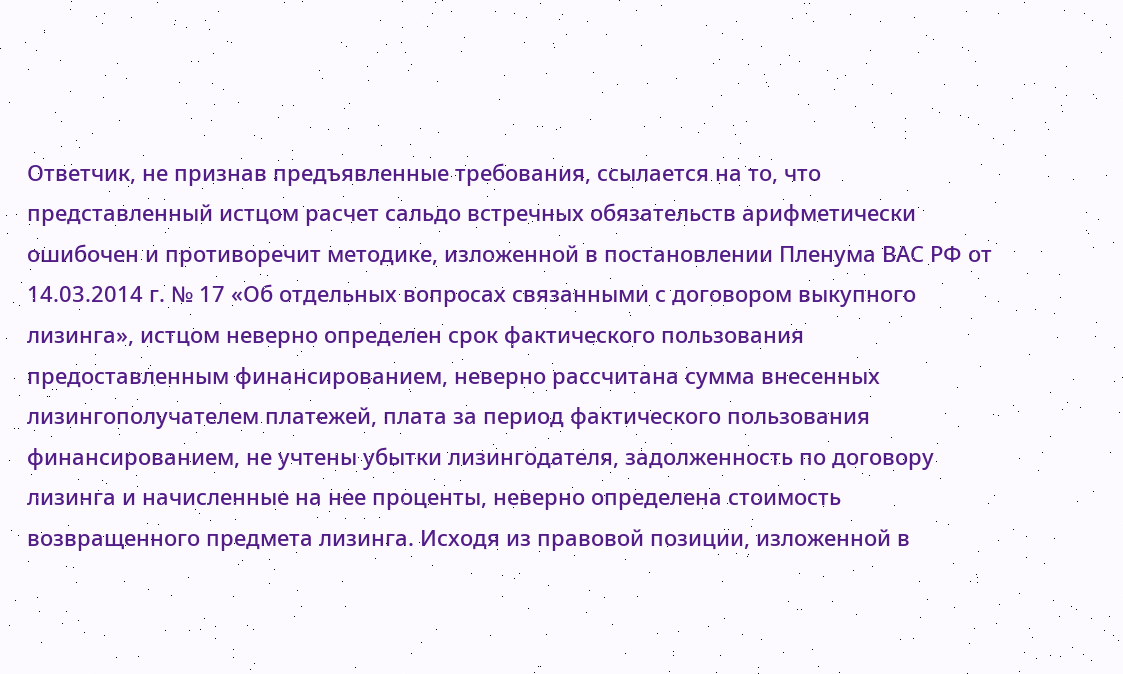Ответчик, не признав предъявленные требования, ссылается на то, что представленный истцом расчет сальдо встречных обязательств арифметически ошибочен и противоречит методике, изложенной в постановлении Пленума ВАС РФ от 14.03.2014 г. № 17 «Об отдельных вопросах связанными с договором выкупного лизинга», истцом неверно определен срок фактического пользования предоставленным финансированием, неверно рассчитана сумма внесенных лизингополучателем платежей, плата за период фактического пользования финансированием, не учтены убытки лизингодателя, задолженность по договору лизинга и начисленные на нее проценты, неверно определена стоимость возвращенного предмета лизинга. Исходя из правовой позиции, изложенной в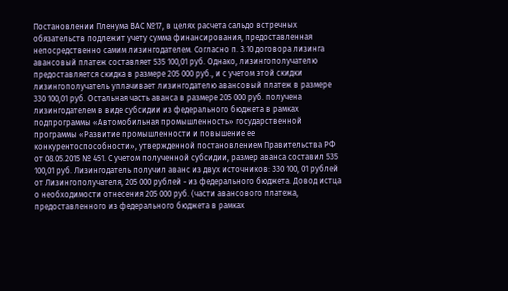Постановлении Пленума ВАС №17, в целях расчета сальдо встречных обязательств подлежит учету сумма финансирования, предоставленная непосредственно самим лизингодателем. Согласно п. 3.10 договора лизинга авансовый платеж составляет 535 100,01 руб. Однако, лизингополучателю предоставляется скидка в размере 205 000 руб., и с учетом этой скидки лизингополучатель уплачивает лизингодателю авансовый платеж в размере 330 100,01 руб. Остальная часть аванса в размере 205 000 руб. получена лизингодателем в виде субсидии из федерального бюджета в рамках подпрограммы «Автомобильная промышленность» государственной программы «Развитие промышленности и повышение ее конкурентоспособности», утвержденной постановлением Правительства РФ от 08.05.2015 № 451. С учетом полученной субсидии, размер аванса составил 535 100,01 руб. Лизингодатель получил аванс из двух источников: 330 100, 01 рублей от Лизингополучателя, 205 000 рублей - из федерального бюджета. Довод истца о необходимости отнесения 205 000 руб. (части авансового платежа, предоставленного из федерального бюджета в рамках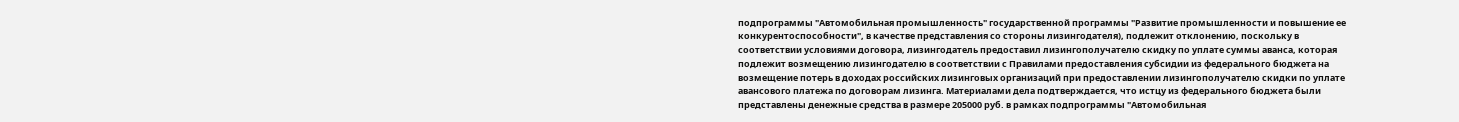подпрограммы "Автомобильная промышленность" государственной программы "Развитие промышленности и повышение ее конкурентоспособности", в качестве представления со стороны лизингодателя), подлежит отклонению, поскольку в соответствии условиями договора, лизингодатель предоставил лизингополучателю скидку по уплате суммы аванса, которая подлежит возмещению лизингодателю в соответствии с Правилами предоставления субсидии из федерального бюджета на возмещение потерь в доходах российских лизинговых организаций при предоставлении лизингополучателю скидки по уплате авансового платежа по договорам лизинга. Материалами дела подтверждается, что истцу из федерального бюджета были представлены денежные средства в размере 205000 руб. в рамках подпрограммы "Автомобильная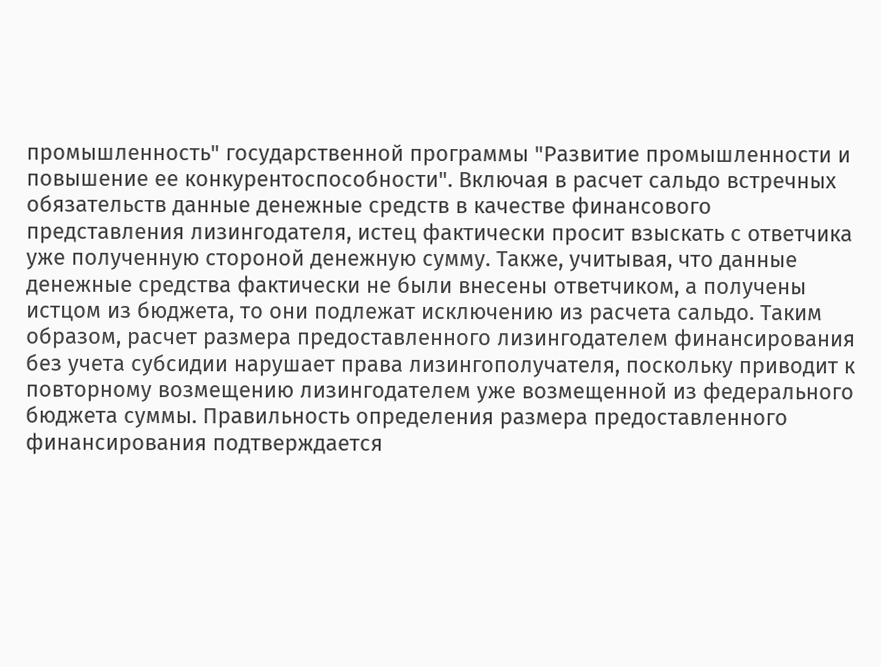промышленность" государственной программы "Развитие промышленности и повышение ее конкурентоспособности". Включая в расчет сальдо встречных обязательств данные денежные средств в качестве финансового представления лизингодателя, истец фактически просит взыскать с ответчика уже полученную стороной денежную сумму. Также, учитывая, что данные денежные средства фактически не были внесены ответчиком, а получены истцом из бюджета, то они подлежат исключению из расчета сальдо. Таким образом, расчет размера предоставленного лизингодателем финансирования без учета субсидии нарушает права лизингополучателя, поскольку приводит к повторному возмещению лизингодателем уже возмещенной из федерального бюджета суммы. Правильность определения размера предоставленного финансирования подтверждается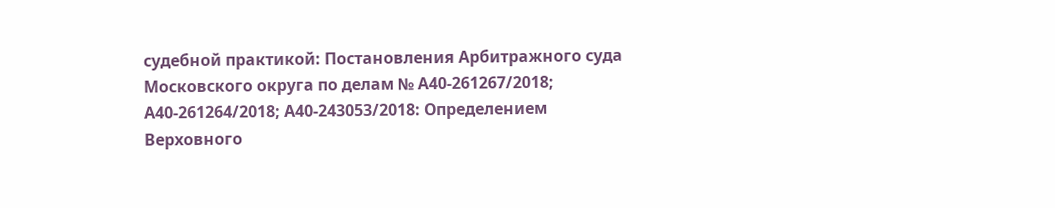судебной практикой: Постановления Арбитражного суда Московского округа по делам № А40-261267/2018; А40-261264/2018; А40-243053/2018: Определением Верховного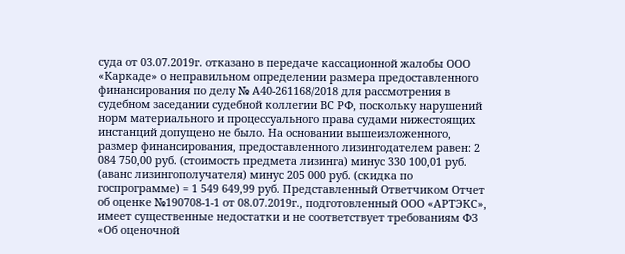суда от 03.07.2019г. отказано в передаче кассационной жалобы ООО «Каркаде» о неправильном определении размера предоставленного финансирования по делу № А40-261168/2018 для рассмотрения в судебном заседании судебной коллегии ВС РФ, поскольку нарушений норм материального и процессуального права судами нижестоящих инстанций допущено не было. На основании вышеизложенного, размер финансирования, предоставленного лизингодателем равен: 2 084 750,00 руб. (стоимость предмета лизинга) минус 330 100,01 руб. (аванс лизингополучателя) минус 205 000 руб. (скидка по госпрограмме) = 1 549 649,99 руб. Представленный Ответчиком Отчет об оценке №190708-1-1 от 08.07.2019г., подготовленный ООО «АРТЭКС», имеет существенные недостатки и не соответствует требованиям ФЗ «Об оценочной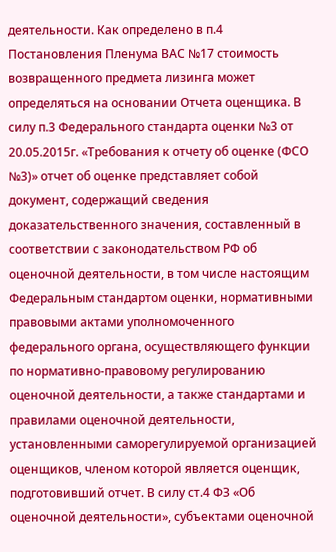деятельности. Как определено в п.4 Постановления Пленума ВАС №17 стоимость возвращенного предмета лизинга может определяться на основании Отчета оценщика. В силу п.3 Федерального стандарта оценки №3 от 20.05.2015г. «Требования к отчету об оценке (ФСО №3)» отчет об оценке представляет собой документ, содержащий сведения доказательственного значения, составленный в соответствии с законодательством РФ об оценочной деятельности, в том числе настоящим Федеральным стандартом оценки, нормативными правовыми актами уполномоченного федерального органа, осуществляющего функции по нормативно-правовому регулированию оценочной деятельности, а также стандартами и правилами оценочной деятельности, установленными саморегулируемой организацией оценщиков, членом которой является оценщик, подготовивший отчет. В силу ст.4 ФЗ «Об оценочной деятельности», субъектами оценочной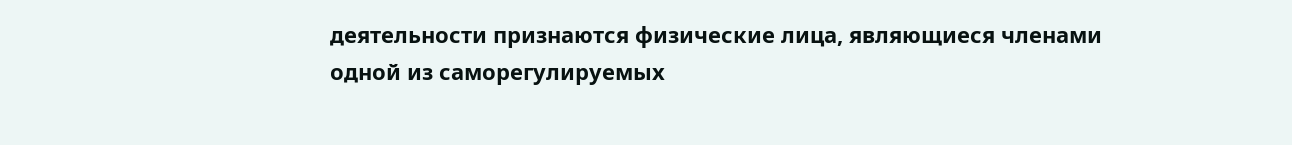деятельности признаются физические лица, являющиеся членами одной из саморегулируемых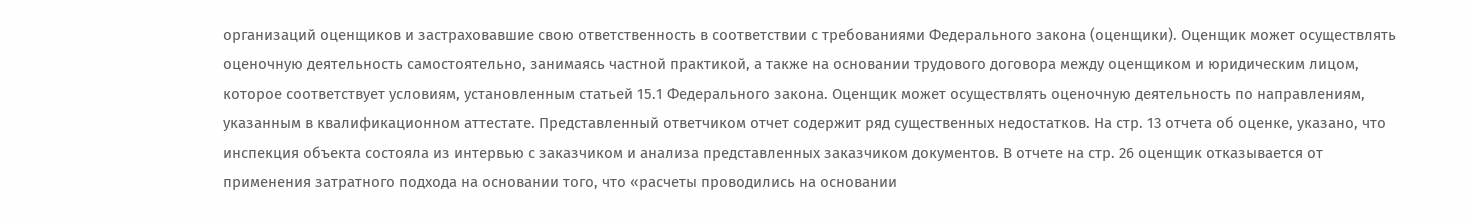организаций оценщиков и застраховавшие свою ответственность в соответствии с требованиями Федерального закона (оценщики). Оценщик может осуществлять оценочную деятельность самостоятельно, занимаясь частной практикой, а также на основании трудового договора между оценщиком и юридическим лицом, которое соответствует условиям, установленным статьей 15.1 Федерального закона. Оценщик может осуществлять оценочную деятельность по направлениям, указанным в квалификационном аттестате. Представленный ответчиком отчет содержит ряд существенных недостатков. На стр. 13 отчета об оценке, указано, что инспекция объекта состояла из интервью с заказчиком и анализа представленных заказчиком документов. В отчете на стр. 26 оценщик отказывается от применения затратного подхода на основании того, что «расчеты проводились на основании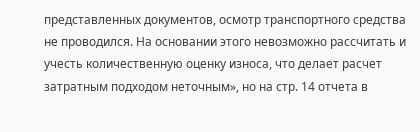представленных документов, осмотр транспортного средства не проводился. На основании этого невозможно рассчитать и учесть количественную оценку износа, что делает расчет затратным подходом неточным», но на стр. 14 отчета в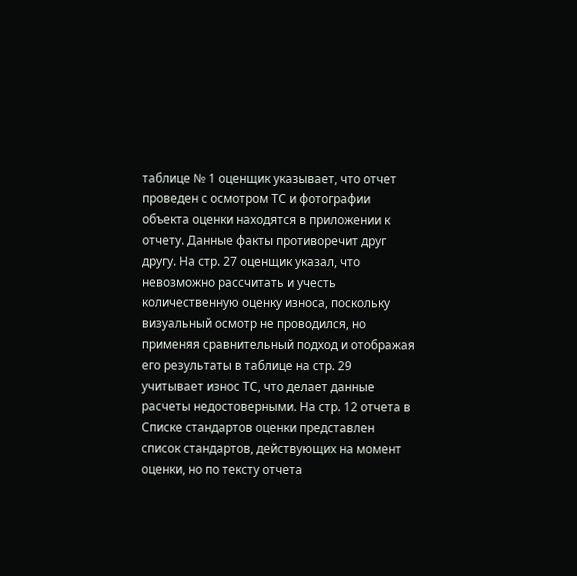таблице № 1 оценщик указывает, что отчет проведен с осмотром ТС и фотографии объекта оценки находятся в приложении к отчету. Данные факты противоречит друг другу. На стр. 27 оценщик указал, что невозможно рассчитать и учесть количественную оценку износа, поскольку визуальный осмотр не проводился, но применяя сравнительный подход и отображая его результаты в таблице на стр. 29 учитывает износ ТС, что делает данные расчеты недостоверными. На стр. 12 отчета в Списке стандартов оценки представлен список стандартов, действующих на момент оценки, но по тексту отчета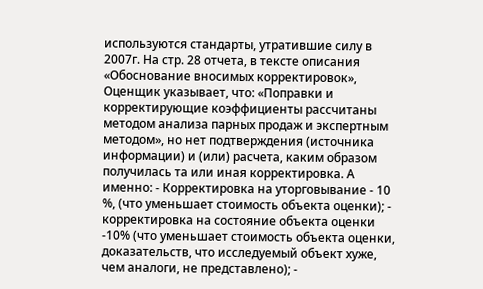используются стандарты, утратившие силу в 2007г. На стр. 28 отчета, в тексте описания «Обоснование вносимых корректировок», Оценщик указывает, что: «Поправки и корректирующие коэффициенты рассчитаны методом анализа парных продаж и экспертным методом», но нет подтверждения (источника информации) и (или) расчета, каким образом получилась та или иная корректировка. А именно: - Корректировка на уторговывание - 10 %, (что уменьшает стоимость объекта оценки); - корректировка на состояние объекта оценки -10% (что уменьшает стоимость объекта оценки, доказательств, что исследуемый объект хуже, чем аналоги, не представлено); -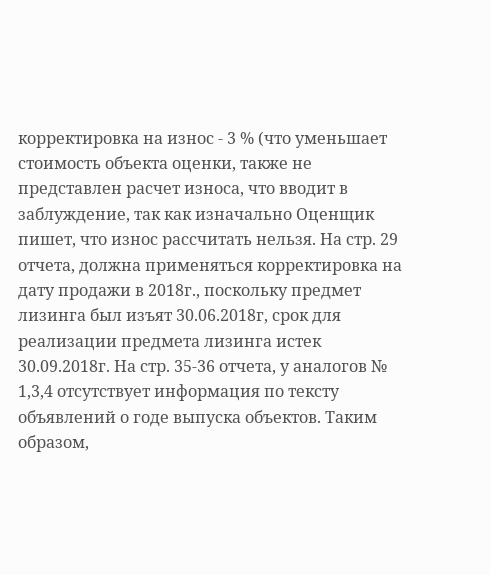корректировка на износ - 3 % (что уменьшает стоимость объекта оценки, также не представлен расчет износа, что вводит в заблуждение, так как изначально Оценщик пишет, что износ рассчитать нельзя. На стр. 29 отчета, должна применяться корректировка на дату продажи в 2018г., поскольку предмет лизинга был изъят 30.06.2018г, срок для реализации предмета лизинга истек 30.09.2018г. На стр. 35-36 отчета, у аналогов № 1,3,4 отсутствует информация по тексту объявлений о годе выпуска объектов. Таким образом,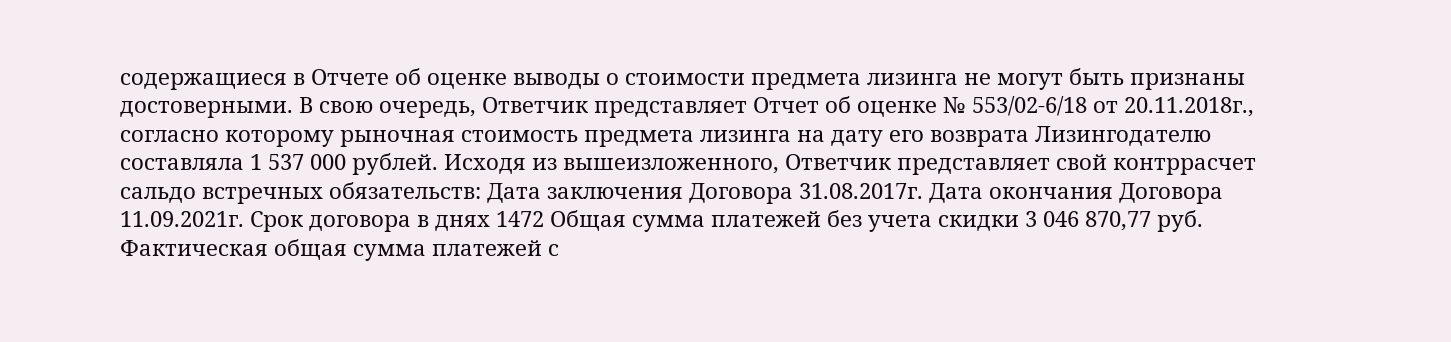содержащиеся в Отчете об оценке выводы о стоимости предмета лизинга не могут быть признаны достоверными. В свою очередь, Ответчик представляет Отчет об оценке № 553/02-6/18 от 20.11.2018г., согласно которому рыночная стоимость предмета лизинга на дату его возврата Лизингодателю составляла 1 537 000 рублей. Исходя из вышеизложенного, Ответчик представляет свой контррасчет сальдо встречных обязательств: Дата заключения Договора 31.08.2017г. Дата окончания Договора 11.09.2021г. Срок договора в днях 1472 Общая сумма платежей без учета скидки 3 046 870,77 руб. Фактическая общая сумма платежей с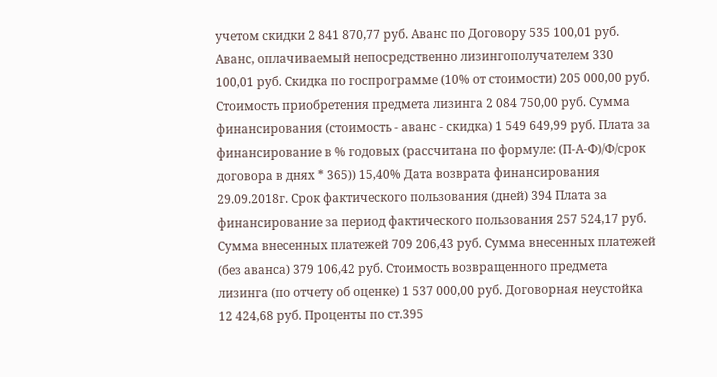учетом скидки 2 841 870,77 руб. Аванс по Договору 535 100,01 руб. Аванс, оплачиваемый непосредственно лизингополучателем 330 100,01 руб. Скидка по госпрограмме (10% от стоимости) 205 000,00 руб. Стоимость приобретения предмета лизинга 2 084 750,00 руб. Сумма финансирования (стоимость - аванс - скидка) 1 549 649,99 руб. Плата за финансирование в % годовых (рассчитана по формуле: (П-А-Ф)/Ф/срок договора в днях * 365)) 15,40% Дата возврата финансирования 29.09.2018г. Срок фактического пользования (дней) 394 Плата за финансирование за период фактического пользования 257 524,17 руб. Сумма внесенных платежей 709 206,43 руб. Сумма внесенных платежей (без аванса) 379 106,42 руб. Стоимость возвращенного предмета лизинга (по отчету об оценке) 1 537 000,00 руб. Договорная неустойка 12 424,68 руб. Проценты по ст.395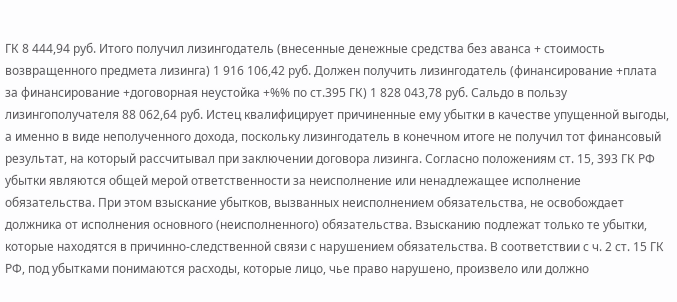ГК 8 444,94 руб. Итого получил лизингодатель (внесенные денежные средства без аванса + стоимость возвращенного предмета лизинга) 1 916 106,42 руб. Должен получить лизингодатель (финансирование +плата за финансирование +договорная неустойка +%% по ст.395 ГК) 1 828 043,78 руб. Сальдо в пользу лизингополучателя 88 062,64 руб. Истец квалифицирует причиненные ему убытки в качестве упущенной выгоды, а именно в виде неполученного дохода, поскольку лизингодатель в конечном итоге не получил тот финансовый результат, на который рассчитывал при заключении договора лизинга. Согласно положениям ст. 15, 393 ГК РФ убытки являются общей мерой ответственности за неисполнение или ненадлежащее исполнение обязательства. При этом взыскание убытков, вызванных неисполнением обязательства, не освобождает должника от исполнения основного (неисполненного) обязательства. Взысканию подлежат только те убытки, которые находятся в причинно-следственной связи с нарушением обязательства. В соответствии с ч. 2 ст. 15 ГК РФ, под убытками понимаются расходы, которые лицо, чье право нарушено, произвело или должно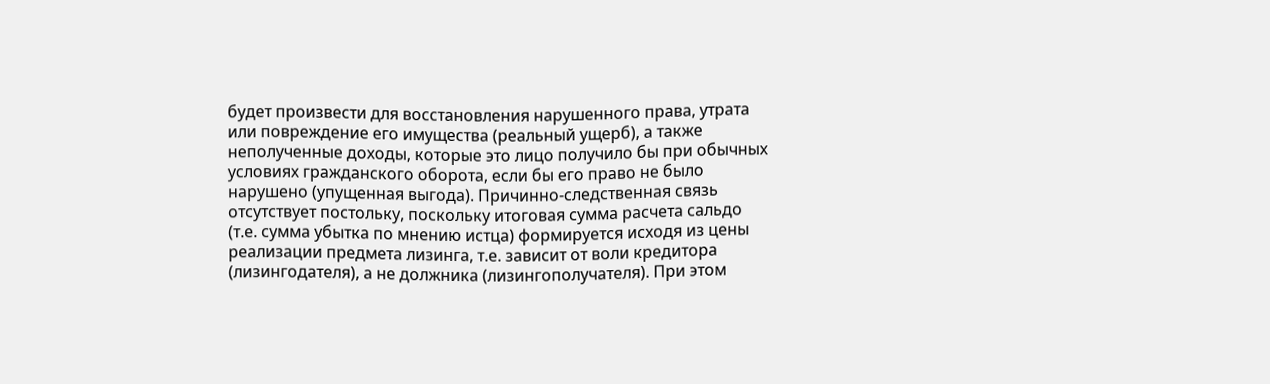будет произвести для восстановления нарушенного права, утрата или повреждение его имущества (реальный ущерб), а также неполученные доходы, которые это лицо получило бы при обычных условиях гражданского оборота, если бы его право не было нарушено (упущенная выгода). Причинно-следственная связь отсутствует постольку, поскольку итоговая сумма расчета сальдо (т.е. сумма убытка по мнению истца) формируется исходя из цены реализации предмета лизинга, т.е. зависит от воли кредитора (лизингодателя), а не должника (лизингополучателя). При этом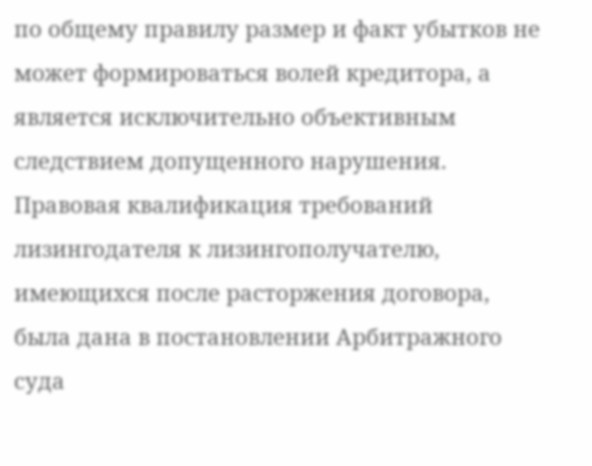по общему правилу размер и факт убытков не может формироваться волей кредитора, а является исключительно объективным следствием допущенного нарушения. Правовая квалификация требований лизингодателя к лизингополучателю, имеющихся после расторжения договора, была дана в постановлении Арбитражного суда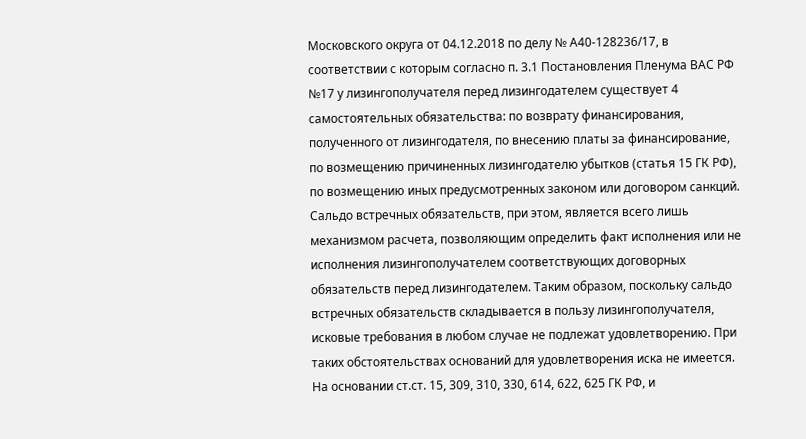Московского округа от 04.12.2018 по делу № А40-128236/17, в соответствии с которым согласно п. 3.1 Постановления Пленума ВАС РФ №17 у лизингополучателя перед лизингодателем существует 4 самостоятельных обязательства: по возврату финансирования, полученного от лизингодателя, по внесению платы за финансирование, по возмещению причиненных лизингодателю убытков (статья 15 ГК РФ), по возмещению иных предусмотренных законом или договором санкций. Сальдо встречных обязательств, при этом, является всего лишь механизмом расчета, позволяющим определить факт исполнения или не исполнения лизингополучателем соответствующих договорных обязательств перед лизингодателем. Таким образом, поскольку сальдо встречных обязательств складывается в пользу лизингополучателя, исковые требования в любом случае не подлежат удовлетворению. При таких обстоятельствах оснований для удовлетворения иска не имеется. На основании ст.ст. 15, 309, 310, 330, 614, 622, 625 ГК РФ, и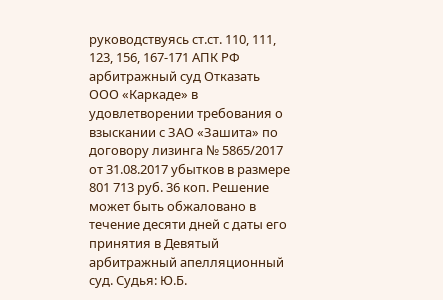руководствуясь ст.ст. 110, 111, 123, 156, 167-171 АПК РФ арбитражный суд Отказать ООО «Каркаде» в удовлетворении требования о взыскании с ЗАО «Зашита» по договору лизинга № 5865/2017 от 31.08.2017 убытков в размере 801 713 руб. 36 коп. Решение может быть обжаловано в течение десяти дней с даты его принятия в Девятый арбитражный апелляционный суд. Судья: Ю.Б.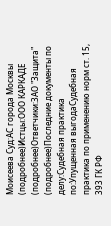Моисеева Суд:АС города Москвы (подробнее)Истцы:ООО КАРКАДЕ (подробнее)Ответчики:ЗАО "Защита" (подробнее)Последние документы по делу:Судебная практика по:Упущенная выгодаСудебная практика по применению норм ст. 15, 393 ГК РФ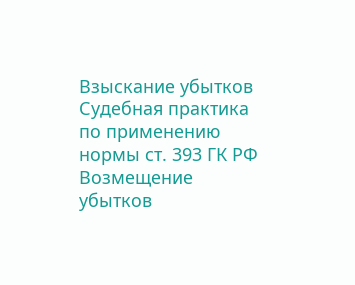Взыскание убытков Судебная практика по применению нормы ст. 393 ГК РФ
Возмещение убытков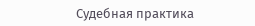Судебная практика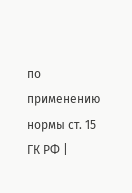по применению нормы ст. 15 ГК РФ |